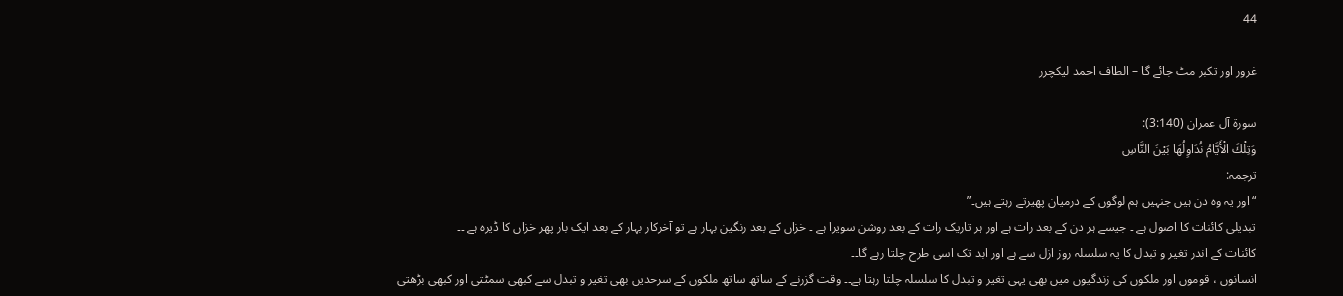44

غرور اور تکبر مٹ جائے گا – الطاف احمد لیکچرر

سورۃ آل عمران (3:140):
وَتِلْكَ الْأَيَّامُ نُدَاوِلُهَا بَيْنَ النَّاسِ
ترجمہ:
“اور یہ وہ دن ہیں جنہیں ہم لوگوں کے درمیان پھیرتے رہتے ہیں۔”
تبدیلی کائنات کا اصول ہے ۔ جیسے ہر دن کے بعد رات ہے اور ہر تاریک رات کے بعد روشن سویرا ہے ۔ خزاں کے بعد رنگین بہار ہے تو آخرکار بہار کے بعد ایک بار پھر خزاں کا ڈیرہ ہے ۔۔
کائنات کے اندر تغیر و تبدل کا یہ سلسلہ روز ازل سے ہے اور ابد تک اسی طرح چلتا رہے گا۔۔
انسانوں ، قوموں اور ملکوں کی زندگیوں میں بھی یہی تغیر و تبدل کا سلسلہ چلتا رہتا ہے۔۔ وقت گزرنے کے ساتھ ساتھ ملکوں کے سرحدیں بھی تغیر و تبدل سے کبھی سمٹتی اور کبھی بڑھتی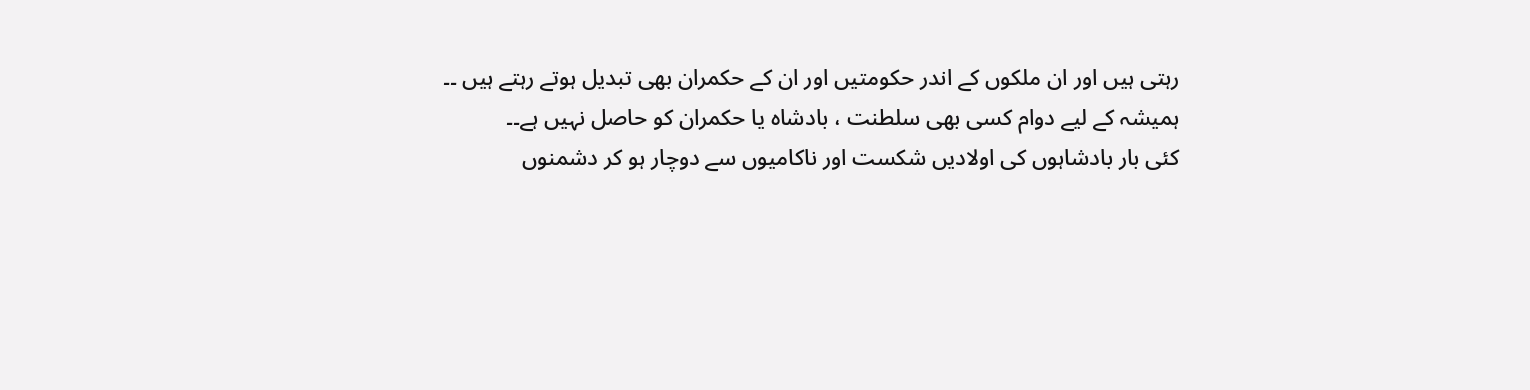رہتی ہیں اور ان ملکوں کے اندر حکومتیں اور ان کے حکمران بھی تبدیل ہوتے رہتے ہیں ۔۔
ہمیشہ کے لیے دوام کسی بھی سلطنت ، بادشاہ یا حکمران کو حاصل نہیں ہے۔۔
کئی بار بادشاہوں کی اولادیں شکست اور ناکامیوں سے دوچار ہو کر دشمنوں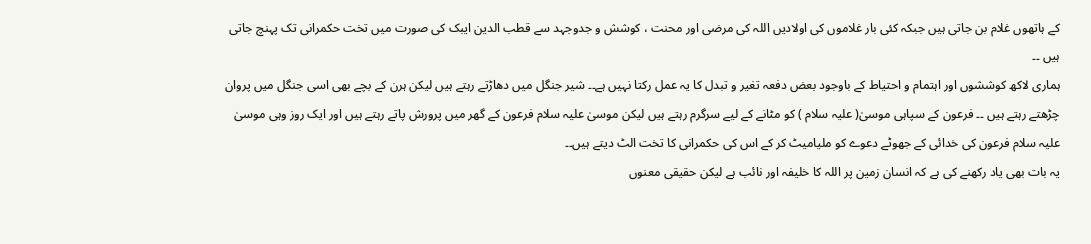کے ہاتھوں غلام بن جاتی ہیں جبکہ کئی بار غلاموں کی اولادیں اللہ کی مرضی اور محنت ، کوشش و جدوجہد سے قطب الدین ایبک کی صورت میں تخت حکمرانی تک پہنچ جاتی ہیں ۔۔
ہماری لاکھ کوششوں اور اہتمام و احتیاط کے باوجود بعض دفعہ تغیر و تبدل کا یہ عمل رکتا نہیں ہے۔۔ شیر جنگل میں دھاڑتے رہتے ہیں لیکن ہرن کے بچے بھی اسی جنگل میں پروان چڑھتے رہتے ہیں ۔۔ فرعون کے سپاہی موسیٰ( علیہ سلام ) کو مٹانے کے لیے سرگرم رہتے ہیں لیکن موسیٰ علیہ سلام فرعون کے گھر میں پرورش پاتے رہتے ہیں اور ایک روز وہی موسیٰ علیہ سلام فرعون کی خدائی کے جھوٹے دعوے کو ملیامیٹ کر کے اس کی حکمرانی کا تخت الٹ دیتے ہیں۔۔
یہ بات بھی یاد رکھنے کی ہے کہ انسان زمین پر اللہ کا خلیفہ اور نائب ہے لیکن حقیقی معنوں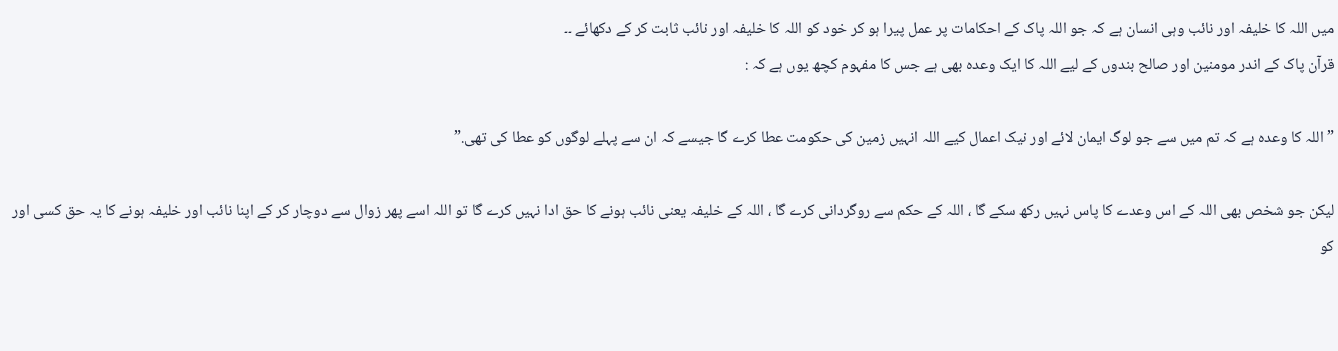میں اللہ کا خلیفہ اور نائب وہی انسان ہے کہ جو اللہ پاک کے احکامات پر عمل پیرا ہو کر خود کو اللہ کا خلیفہ اور نائب ثابت کر کے دکھائے ۔۔
قرآن پاک کے اندر مومنین اور صالح بندوں کے لیے اللہ کا ایک وعدہ بھی ہے جس کا مفہوم کچھ یوں ہے کہ :

” اللہ کا وعدہ ہے کہ تم میں سے جو لوگ ایمان لائے اور نیک اعمال کیے اللہ انہیں زمین کی حکومت عطا کرے گا جیسے کہ ان سے پہلے لوگوں کو عطا کی تھی.”

لیکن جو شخص بھی اللہ کے اس وعدے کا پاس نہیں رکھ سکے گا ، اللہ کے حکم سے روگردانی کرے گا ، اللہ کے خلیفہ یعنی نائب ہونے کا حق ادا نہیں کرے گا تو اللہ اسے پھر زوال سے دوچار کر کے اپنا نائب اور خلیفہ ہونے کا یہ حق کسی اور کو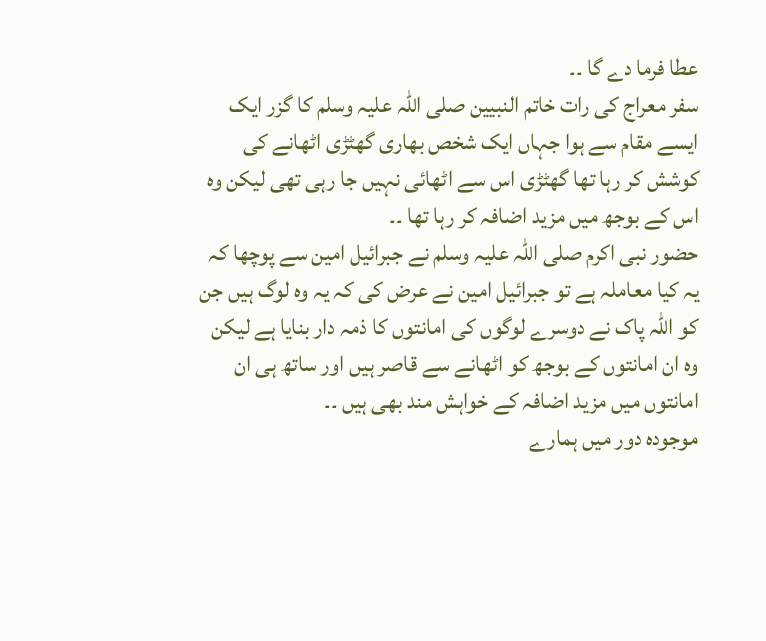عطا فرما دے گا ۔۔
سفر معراج کی رات خاتم النبیین صلی اللہ علیہ وسلم کا گزر ایک ایسے مقام سے ہوا جہاں ایک شخص بھاری گھٹڑی اٹھانے کی کوشش کر رہا تھا گھٹڑی اس سے اٹھائی نہیں جا رہی تھی لیکن وہ اس کے بوجھ میں مزید اضافہ کر رہا تھا ۔۔
حضور نبی اکرم صلی اللہ علیہ وسلم نے جبرائیل امین سے پوچھا کہ یہ کیا معاملہ ہے تو جبرائیل امین نے عرض کی کہ یہ وہ لوگ ہیں جن کو اللہ پاک نے دوسرے لوگوں کی امانتوں کا ذمہ دار بنایا ہے لیکن وہ ان امانتوں کے بوجھ کو اٹھانے سے قاصر ہیں اور ساتھ ہی ان امانتوں میں مزید اضافہ کے خواہش مند بھی ہیں ۔۔
موجودہ دور میں ہمارے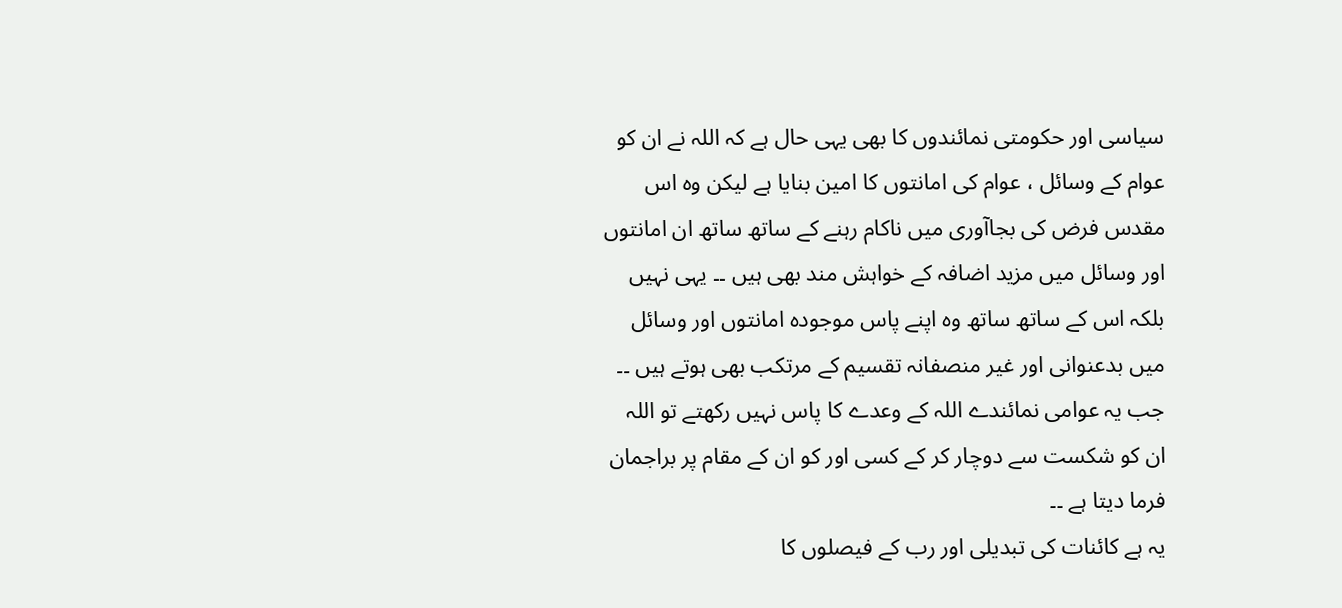سیاسی اور حکومتی نمائندوں کا بھی یہی حال ہے کہ اللہ نے ان کو عوام کے وسائل ، عوام کی امانتوں کا امین بنایا ہے لیکن وہ اس مقدس فرض کی بجاآوری میں ناکام رہنے کے ساتھ ساتھ ان امانتوں اور وسائل میں مزید اضافہ کے خواہش مند بھی ہیں ۔۔ یہی نہیں بلکہ اس کے ساتھ ساتھ وہ اپنے پاس موجودہ امانتوں اور وسائل میں بدعنوانی اور غیر منصفانہ تقسیم کے مرتکب بھی ہوتے ہیں ۔۔
جب یہ عوامی نمائندے اللہ کے وعدے کا پاس نہیں رکھتے تو اللہ ان کو شکست سے دوچار کر کے کسی اور کو ان کے مقام پر براجمان فرما دیتا ہے ۔۔
یہ ہے کائنات کی تبدیلی اور رب کے فیصلوں کا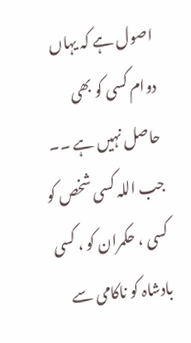اصول ہے کہ یہاں دوام کسی کو بھی حاصل نہیں ہے ۔۔
جب اللہ کسی شخص کو کسی ، حکمران کو ، کسی بادشاہ کو ناکامی سے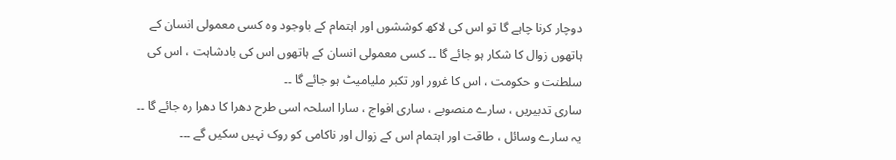دوچار کرنا چاہے گا تو اس کی لاکھ کوششوں اور اہتمام کے باوجود وہ کسی معمولی انسان کے ہاتھوں زوال کا شکار ہو جائے گا ۔۔ کسی معمولی انسان کے ہاتھوں اس کی بادشاہت ، اس کی سلطنت و حکومت ، اس کا غرور اور تکبر ملیامیٹ ہو جائے گا ۔۔
ساری تدبیریں ، سارے منصوبے ، ساری افواج ، سارا اسلحہ اسی طرح دھرا کا دھرا رہ جائے گا ۔۔
یہ سارے وسائل ، طاقت اور اہتمام اس کے زوال اور ناکامی کو روک نہیں سکیں گے ۔۔۔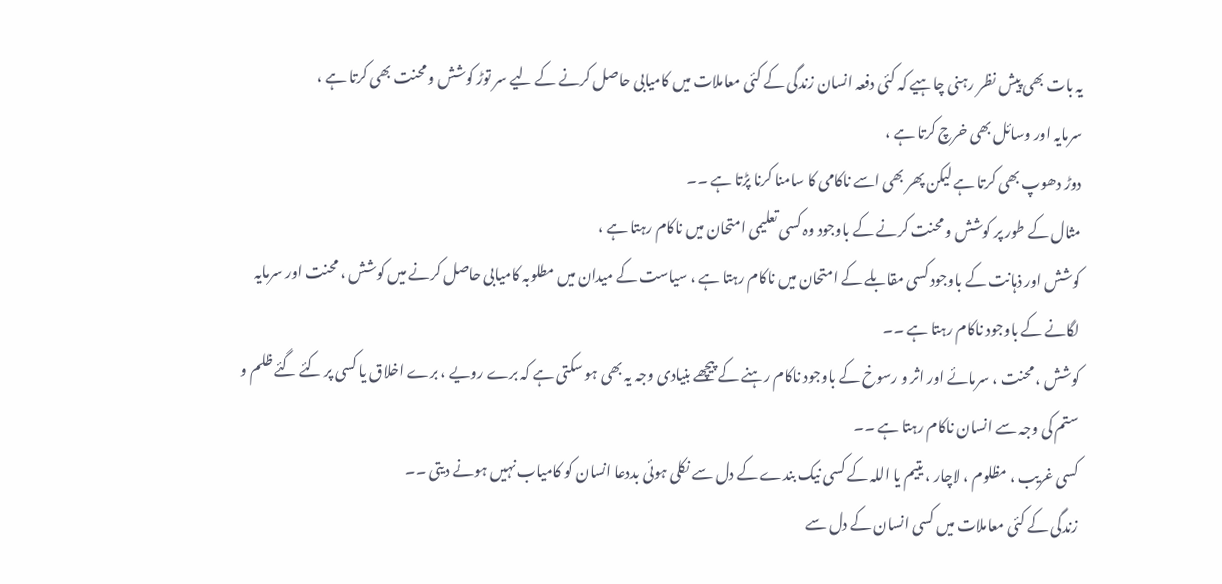یہ بات بھی پیش نظر رہنی چاہیے کہ کئی دفعہ انسان زندگی کے کئی معاملات میں کامیابی حاصل کرنے کے لیے سر توڑ کوشش و محنت بھی کرتا ہے ،
سرمایہ اور وسائل بھی خرچ کرتا ہے ،
دوڑ دھوپ بھی کرتا ہے لیکن پھر بھی اسے ناکامی کا سامنا کرنا پڑتا ہے ۔۔
مثال کے طور پر کوشش و محنت کرنے کے باوجود وہ کسی تعلیمی امتحان میں ناکام رہتا ہے ،
کوشش اور ذہانت کے باوجود کسی مقابلے کے امتحان میں ناکام رہتا ہے ، سیاست کے میدان میں مطلوبہ کامیابی حاصل کرنے میں کوشش ، محنت اور سرمایہ لگانے کے باوجود ناکام رہتا ہے ۔۔
کوشش ، محنت ، سرمائے اور اثر و رسوخ کے باوجود ناکام رہنے کے پیچھے بنیادی وجہ یہ بھی ہو سکتی ہے کہ برے رویے ، برے اخلاق یا کسی پر کئے گئے ظلم و ستم کی وجہ سے انسان ناکام رہتا ہے ۔۔
کسی غریب ، مظلوم ، لاچار ، یتیم یا اللہ کے کسی نیک بندے کے دل سے نکلی ہوئی بددعا انسان کو کامیاب نہیں ہونے دیتی ۔۔
زندگی کے کئی معاملات میں کسی انسان کے دل سے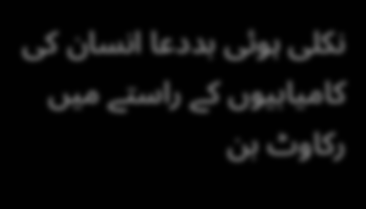نکلی ہوئی بددعا انسان کی کامیابیوں کے راستے میں رکاوٹ بن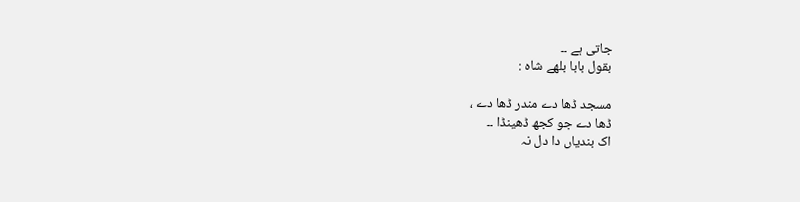جاتی ہے ۔۔
بقول بابا بلھے شاہ :

مسجد ڈھا دے مندر ڈھا دے ،
ڈھا دے جو کجھ ڈھینڈا ۔۔
اک بندیاں دا دل نہ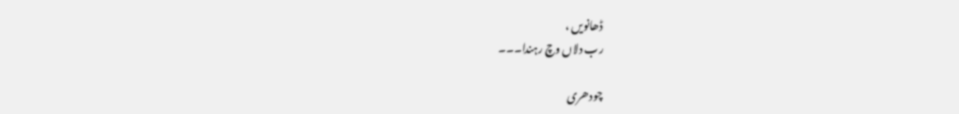ڈھانویں ،
رب دلاں وچ رہندا۔۔۔

چودھری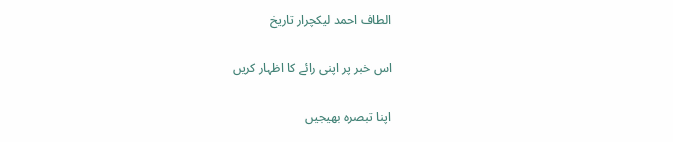الطاف احمد لیکچرار تاریخ

اس خبر پر اپنی رائے کا اظہار کریں

اپنا تبصرہ بھیجیں